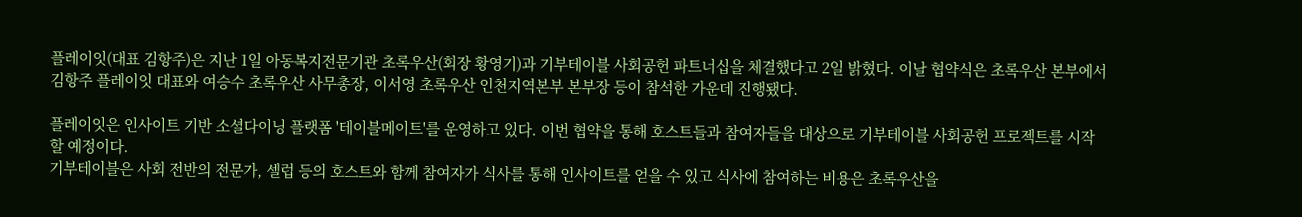플레이잇(대표 김항주)은 지난 1일 아동복지전문기관 초록우산(회장 황영기)과 기부테이블 사회공헌 파트너십을 체결했다고 2일 밝혔다. 이날 협약식은 초록우산 본부에서 김항주 플레이잇 대표와 여승수 초록우산 사무총장, 이서영 초록우산 인천지역본부 본부장 등이 참석한 가운데 진행됐다.

플레이잇은 인사이트 기반 소셜다이닝 플랫폼 '테이블메이트'를 운영하고 있다. 이번 협약을 통해 호스트들과 참여자들을 대상으로 기부테이블 사회공헌 프로젝트를 시작할 예정이다.
기부테이블은 사회 전반의 전문가, 셀럽 등의 호스트와 함께 참여자가 식사를 통해 인사이트를 얻을 수 있고 식사에 참여하는 비용은 초록우산을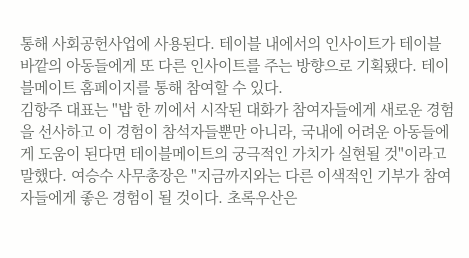통해 사회공헌사업에 사용된다. 테이블 내에서의 인사이트가 테이블 바깥의 아동들에게 또 다른 인사이트를 주는 방향으로 기획됐다. 테이블메이트 홈페이지를 통해 참여할 수 있다.
김항주 대표는 "밥 한 끼에서 시작된 대화가 참여자들에게 새로운 경험을 선사하고 이 경험이 참석자들뿐만 아니라, 국내에 어려운 아동들에게 도움이 된다면 테이블메이트의 궁극적인 가치가 실현될 것"이라고 말했다. 여승수 사무총장은 "지금까지와는 다른 이색적인 기부가 참여자들에게 좋은 경험이 될 것이다. 초록우산은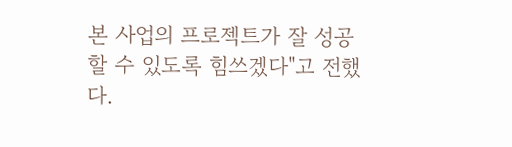본 사업의 프로젝트가 잘 성공할 수 있도록 힘쓰겠다"고 전했다.